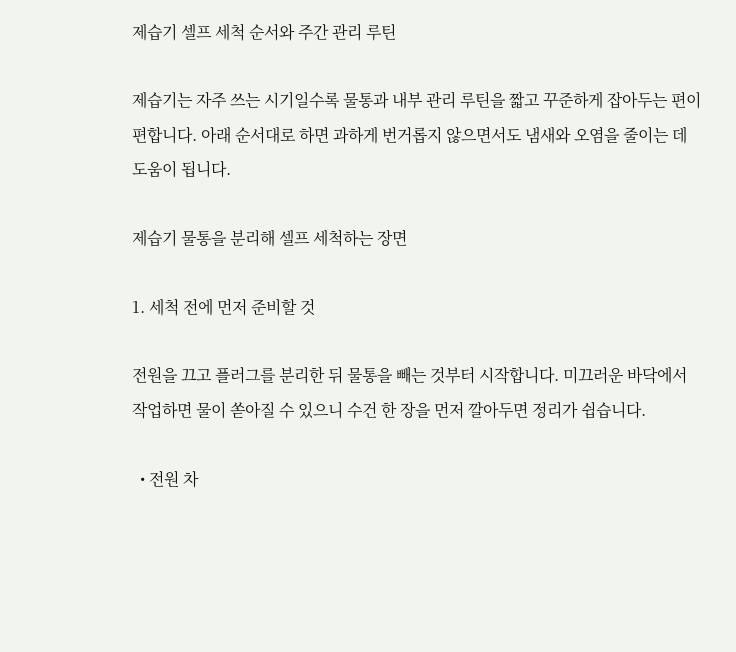제습기 셀프 세척 순서와 주간 관리 루틴

제습기는 자주 쓰는 시기일수록 물통과 내부 관리 루틴을 짧고 꾸준하게 잡아두는 편이 편합니다. 아래 순서대로 하면 과하게 번거롭지 않으면서도 냄새와 오염을 줄이는 데 도움이 됩니다.

제습기 물통을 분리해 셀프 세척하는 장면

1. 세척 전에 먼저 준비할 것

전원을 끄고 플러그를 분리한 뒤 물통을 빼는 것부터 시작합니다. 미끄러운 바닥에서 작업하면 물이 쏟아질 수 있으니 수건 한 장을 먼저 깔아두면 정리가 쉽습니다.

  • 전원 차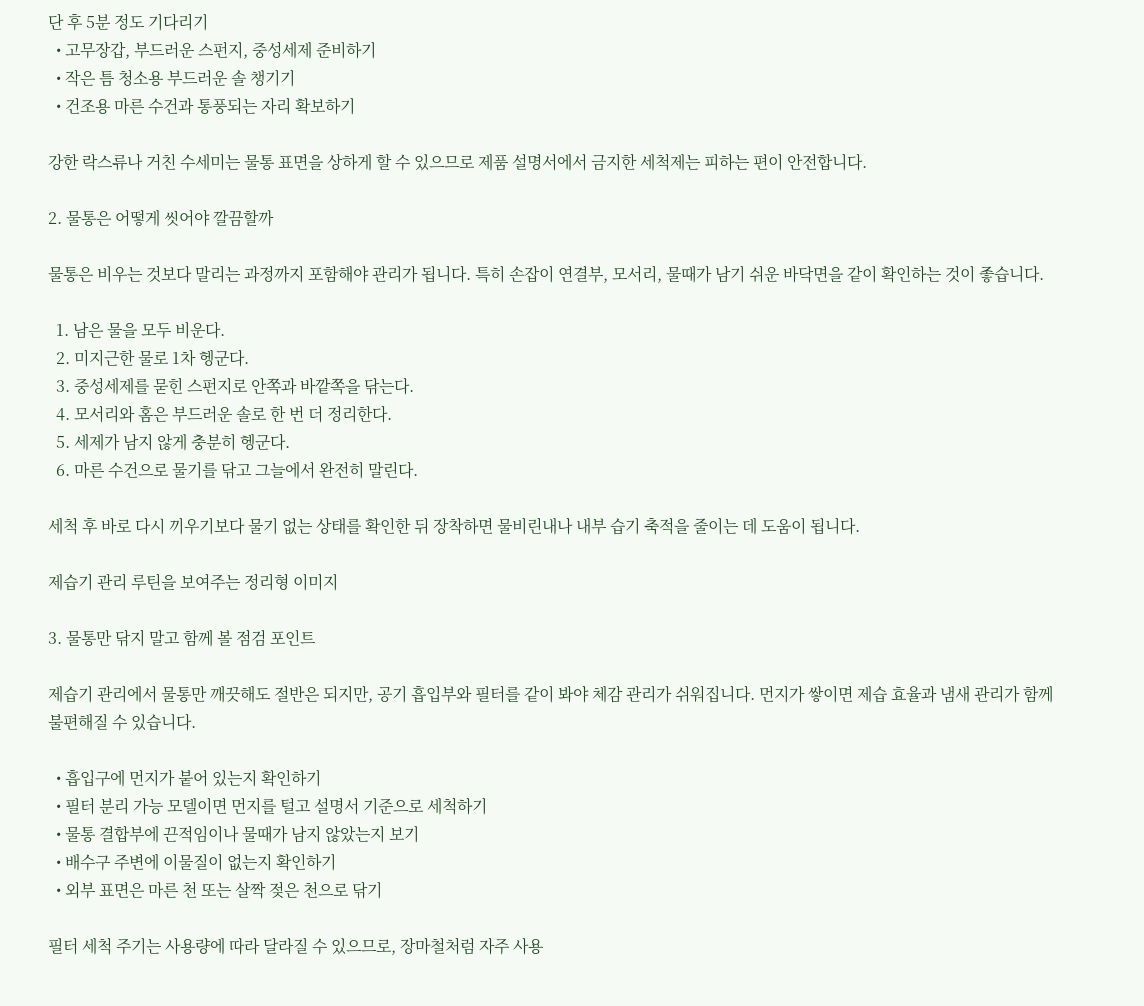단 후 5분 정도 기다리기
  • 고무장갑, 부드러운 스펀지, 중성세제 준비하기
  • 작은 틈 청소용 부드러운 솔 챙기기
  • 건조용 마른 수건과 통풍되는 자리 확보하기

강한 락스류나 거친 수세미는 물통 표면을 상하게 할 수 있으므로 제품 설명서에서 금지한 세척제는 피하는 편이 안전합니다.

2. 물통은 어떻게 씻어야 깔끔할까

물통은 비우는 것보다 말리는 과정까지 포함해야 관리가 됩니다. 특히 손잡이 연결부, 모서리, 물때가 남기 쉬운 바닥면을 같이 확인하는 것이 좋습니다.

  1. 남은 물을 모두 비운다.
  2. 미지근한 물로 1차 헹군다.
  3. 중성세제를 묻힌 스펀지로 안쪽과 바깥쪽을 닦는다.
  4. 모서리와 홈은 부드러운 솔로 한 번 더 정리한다.
  5. 세제가 남지 않게 충분히 헹군다.
  6. 마른 수건으로 물기를 닦고 그늘에서 완전히 말린다.

세척 후 바로 다시 끼우기보다 물기 없는 상태를 확인한 뒤 장착하면 물비린내나 내부 습기 축적을 줄이는 데 도움이 됩니다.

제습기 관리 루틴을 보여주는 정리형 이미지

3. 물통만 닦지 말고 함께 볼 점검 포인트

제습기 관리에서 물통만 깨끗해도 절반은 되지만, 공기 흡입부와 필터를 같이 봐야 체감 관리가 쉬워집니다. 먼지가 쌓이면 제습 효율과 냄새 관리가 함께 불편해질 수 있습니다.

  • 흡입구에 먼지가 붙어 있는지 확인하기
  • 필터 분리 가능 모델이면 먼지를 털고 설명서 기준으로 세척하기
  • 물통 결합부에 끈적임이나 물때가 남지 않았는지 보기
  • 배수구 주변에 이물질이 없는지 확인하기
  • 외부 표면은 마른 천 또는 살짝 젖은 천으로 닦기

필터 세척 주기는 사용량에 따라 달라질 수 있으므로, 장마철처럼 자주 사용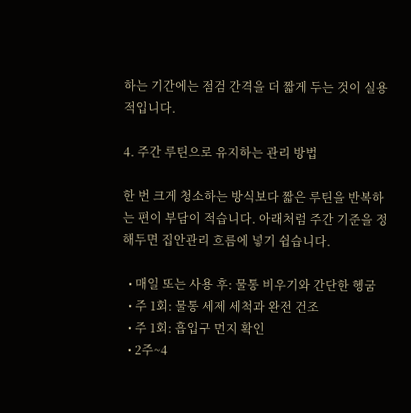하는 기간에는 점검 간격을 더 짧게 두는 것이 실용적입니다.

4. 주간 루틴으로 유지하는 관리 방법

한 번 크게 청소하는 방식보다 짧은 루틴을 반복하는 편이 부담이 적습니다. 아래처럼 주간 기준을 정해두면 집안관리 흐름에 넣기 쉽습니다.

  • 매일 또는 사용 후: 물통 비우기와 간단한 헹굼
  • 주 1회: 물통 세제 세척과 완전 건조
  • 주 1회: 흡입구 먼지 확인
  • 2주~4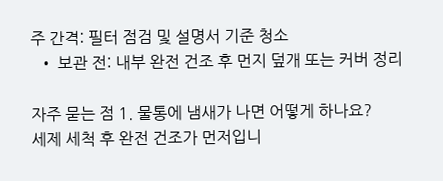주 간격: 필터 점검 및 설명서 기준 청소
  • 보관 전: 내부 완전 건조 후 먼지 덮개 또는 커버 정리

자주 묻는 점 1. 물통에 냄새가 나면 어떻게 하나요?
세제 세척 후 완전 건조가 먼저입니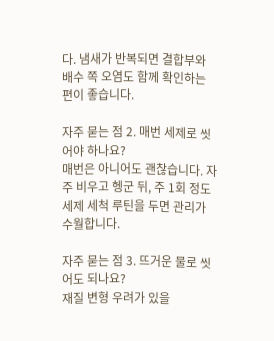다. 냄새가 반복되면 결합부와 배수 쪽 오염도 함께 확인하는 편이 좋습니다.

자주 묻는 점 2. 매번 세제로 씻어야 하나요?
매번은 아니어도 괜찮습니다. 자주 비우고 헹군 뒤, 주 1회 정도 세제 세척 루틴을 두면 관리가 수월합니다.

자주 묻는 점 3. 뜨거운 물로 씻어도 되나요?
재질 변형 우려가 있을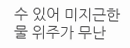수 있어 미지근한 물 위주가 무난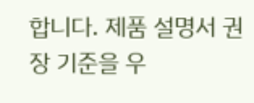합니다. 제품 설명서 권장 기준을 우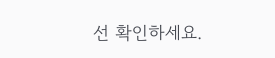선 확인하세요.